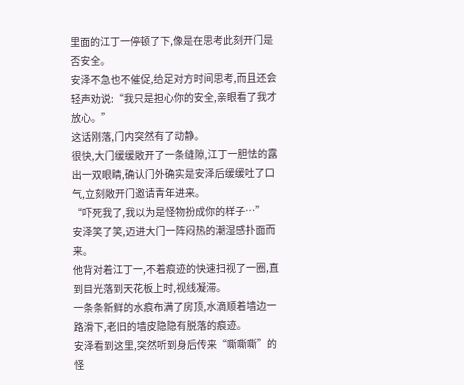里面的江丁一停顿了下,像是在思考此刻开门是否安全。
安泽不急也不催促,给足对方时间思考,而且还会轻声劝说:“我只是担心你的安全,亲眼看了我才放心。”
这话刚落,门内突然有了动静。
很快,大门缓缓敞开了一条缝隙,江丁一胆怯的露出一双眼睛,确认门外确实是安泽后缓缓吐了口气,立刻敞开门邀请青年进来。
“吓死我了,我以为是怪物扮成你的样子…”
安泽笑了笑,迈进大门一阵闷热的潮湿感扑面而来。
他背对着江丁一,不着痕迹的快速扫视了一圈,直到目光落到天花板上时,视线凝滞。
一条条新鲜的水痕布满了房顶,水滴顺着墙边一路滑下,老旧的墙皮隐隐有脱落的痕迹。
安泽看到这里,突然听到身后传来“嘶嘶嘶”的怪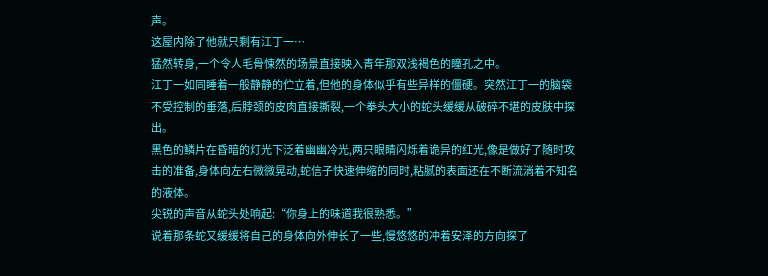声。
这屋内除了他就只剩有江丁一…
猛然转身,一个令人毛骨悚然的场景直接映入青年那双浅褐色的瞳孔之中。
江丁一如同睡着一般静静的伫立着,但他的身体似乎有些异样的僵硬。突然江丁一的脑袋不受控制的垂落,后脖颈的皮肉直接撕裂,一个拳头大小的蛇头缓缓从破碎不堪的皮肤中探出。
黑色的鳞片在昏暗的灯光下泛着幽幽冷光,两只眼睛闪烁着诡异的红光,像是做好了随时攻击的准备,身体向左右微微晃动,蛇信子快速伸缩的同时,粘腻的表面还在不断流淌着不知名的液体。
尖锐的声音从蛇头处响起:“你身上的味道我很熟悉。”
说着那条蛇又缓缓将自己的身体向外伸长了一些,慢悠悠的冲着安泽的方向探了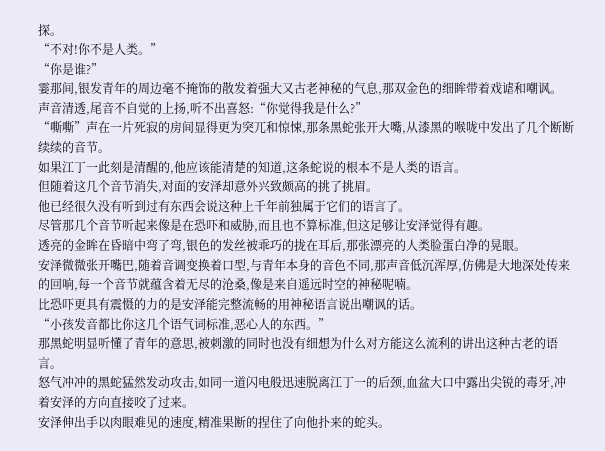探。
“不对!你不是人类。”
“你是谁?”
霎那间,银发青年的周边毫不掩饰的散发着强大又古老神秘的气息,那双金色的细眸带着戏谑和嘲讽。
声音清透,尾音不自觉的上扬,听不出喜怒:“你觉得我是什么?”
“嘶嘶”声在一片死寂的房间显得更为突兀和惊悚,那条黑蛇张开大嘴,从漆黑的喉咙中发出了几个断断续续的音节。
如果江丁一此刻是清醒的,他应该能清楚的知道,这条蛇说的根本不是人类的语言。
但随着这几个音节消失,对面的安泽却意外兴致颇高的挑了挑眉。
他已经很久没有听到过有东西会说这种上千年前独属于它们的语言了。
尽管那几个音节听起来像是在恐吓和威胁,而且也不算标准,但这足够让安泽觉得有趣。
透亮的金眸在昏暗中弯了弯,银色的发丝被乖巧的拢在耳后,那张漂亮的人类脸蛋白净的晃眼。
安泽微微张开嘴巴,随着音调变换着口型,与青年本身的音色不同,那声音低沉浑厚,仿佛是大地深处传来的回响,每一个音节就蕴含着无尽的沧桑,像是来自遥远时空的神秘呢喃。
比恐吓更具有震慑的力的是安泽能完整流畅的用神秘语言说出嘲讽的话。
“小孩发音都比你这几个语气词标准,恶心人的东西。”
那黑蛇明显听懂了青年的意思,被刺激的同时也没有细想为什么对方能这么流利的讲出这种古老的语言。
怒气冲冲的黑蛇猛然发动攻击,如同一道闪电般迅速脱离江丁一的后颈,血盆大口中露出尖锐的毒牙,冲着安泽的方向直接咬了过来。
安泽伸出手以肉眼难见的速度,精准果断的捏住了向他扑来的蛇头。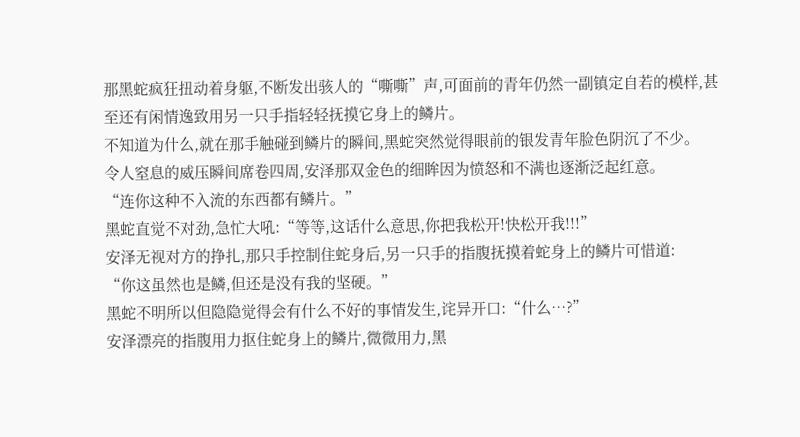那黑蛇疯狂扭动着身躯,不断发出骇人的“嘶嘶”声,可面前的青年仍然一副镇定自若的模样,甚至还有闲情逸致用另一只手指轻轻抚摸它身上的鳞片。
不知道为什么,就在那手触碰到鳞片的瞬间,黑蛇突然觉得眼前的银发青年脸色阴沉了不少。
令人窒息的威压瞬间席卷四周,安泽那双金色的细眸因为愤怒和不满也逐渐泛起红意。
“连你这种不入流的东西都有鳞片。”
黑蛇直觉不对劲,急忙大吼:“等等,这话什么意思,你把我松开!快松开我!!!”
安泽无视对方的挣扎,那只手控制住蛇身后,另一只手的指腹抚摸着蛇身上的鳞片可惜道:
“你这虽然也是鳞,但还是没有我的坚硬。”
黑蛇不明所以但隐隐觉得会有什么不好的事情发生,诧异开口:“什么…?”
安泽漂亮的指腹用力抠住蛇身上的鳞片,微微用力,黑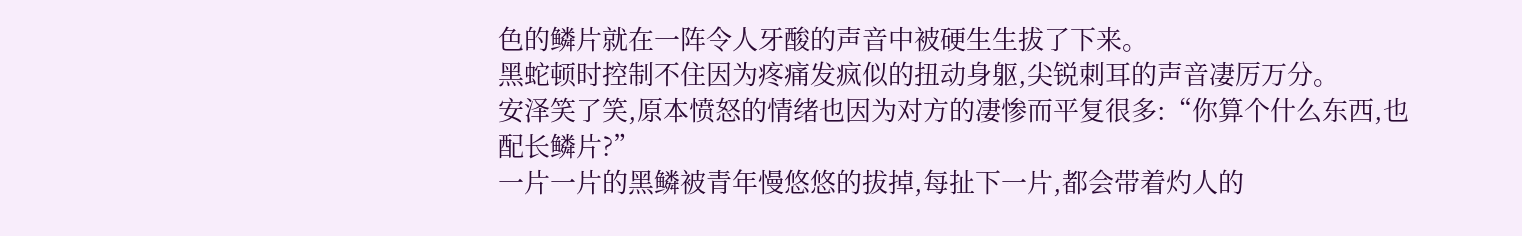色的鳞片就在一阵令人牙酸的声音中被硬生生拔了下来。
黑蛇顿时控制不住因为疼痛发疯似的扭动身躯,尖锐刺耳的声音凄厉万分。
安泽笑了笑,原本愤怒的情绪也因为对方的凄惨而平复很多:“你算个什么东西,也配长鳞片?”
一片一片的黑鳞被青年慢悠悠的拔掉,每扯下一片,都会带着灼人的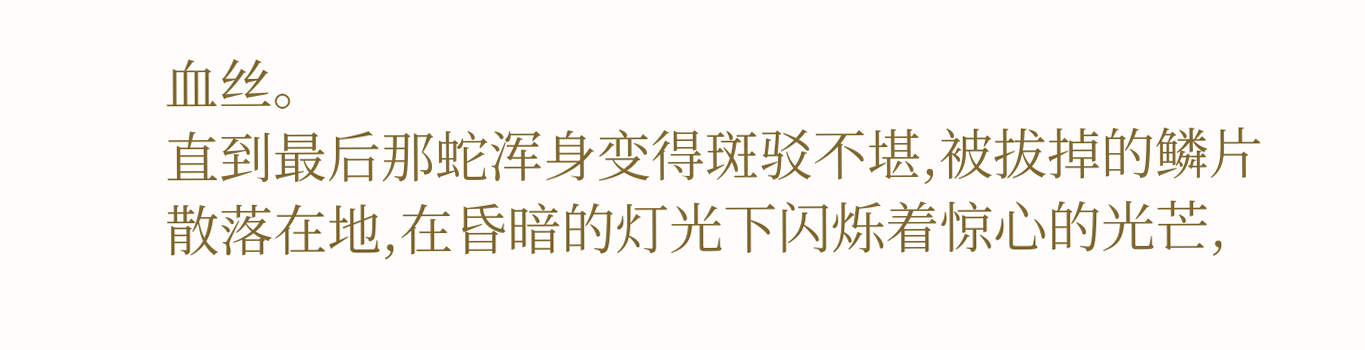血丝。
直到最后那蛇浑身变得斑驳不堪,被拔掉的鳞片散落在地,在昏暗的灯光下闪烁着惊心的光芒,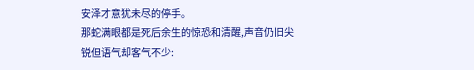安泽才意犹未尽的停手。
那蛇满眼都是死后余生的惊恐和清醒,声音仍旧尖锐但语气却客气不少: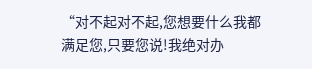“对不起对不起,您想要什么我都满足您,只要您说!我绝对办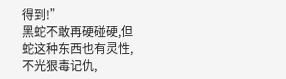得到!”
黑蛇不敢再硬碰硬,但蛇这种东西也有灵性,不光狠毒记仇,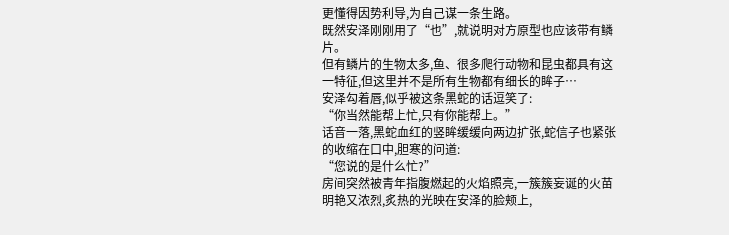更懂得因势利导,为自己谋一条生路。
既然安泽刚刚用了“也”,就说明对方原型也应该带有鳞片。
但有鳞片的生物太多,鱼、很多爬行动物和昆虫都具有这一特征,但这里并不是所有生物都有细长的眸子…
安泽勾着唇,似乎被这条黑蛇的话逗笑了:
“你当然能帮上忙,只有你能帮上。”
话音一落,黑蛇血红的竖眸缓缓向两边扩张,蛇信子也紧张的收缩在口中,胆寒的问道:
“您说的是什么忙?”
房间突然被青年指腹燃起的火焰照亮,一簇簇妄诞的火苗明艳又浓烈,炙热的光映在安泽的脸颊上,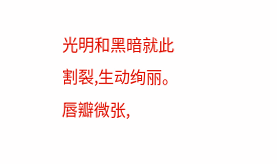光明和黑暗就此割裂,生动绚丽。
唇瓣微张,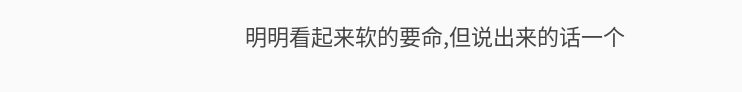明明看起来软的要命,但说出来的话一个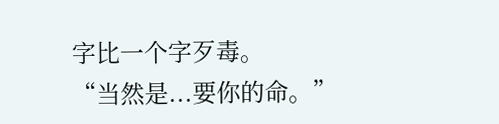字比一个字歹毒。
“当然是...要你的命。”